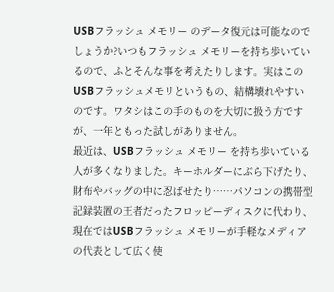USBフラッシュ メモリー のデータ復元は可能なのでしょうか?いつもフラッシュ メモリーを持ち歩いているので、ふとそんな事を考えたりします。実はこのUSBフラッシュメモリというもの、結構壊れやすいのです。ワタシはこの手のものを大切に扱う方ですが、一年ともった試しがありません。
最近は、USBフラッシュ メモリー を持ち歩いている人が多くなりました。キーホルダーにぶら下げたり、財布やバッグの中に忍ばせたり……パソコンの携帯型記録装置の王者だったフロッピーディスクに代わり、現在ではUSBフラッシュ メモリーが手軽なメディアの代表として広く使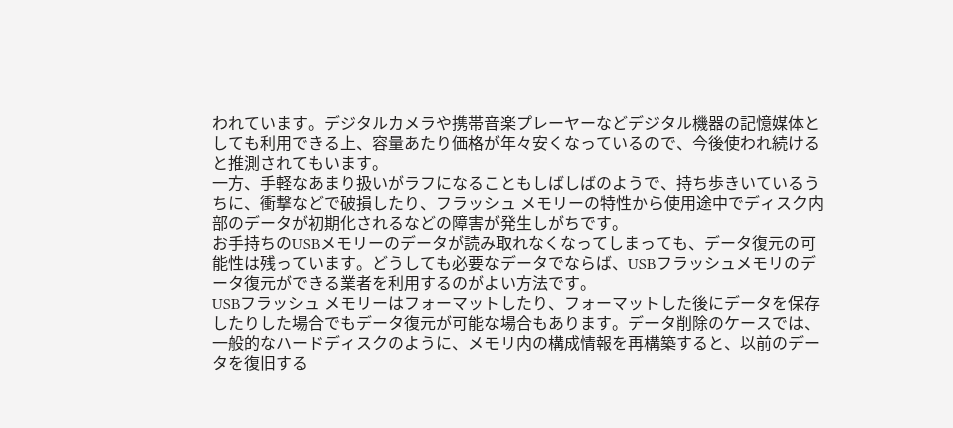われています。デジタルカメラや携帯音楽プレーヤーなどデジタル機器の記憶媒体としても利用できる上、容量あたり価格が年々安くなっているので、今後使われ続けると推測されてもいます。
一方、手軽なあまり扱いがラフになることもしばしばのようで、持ち歩きいているうちに、衝撃などで破損したり、フラッシュ メモリーの特性から使用途中でディスク内部のデータが初期化されるなどの障害が発生しがちです。
お手持ちのUSBメモリーのデータが読み取れなくなってしまっても、データ復元の可能性は残っています。どうしても必要なデータでならば、USBフラッシュメモリのデータ復元ができる業者を利用するのがよい方法です。
USBフラッシュ メモリーはフォーマットしたり、フォーマットした後にデータを保存したりした場合でもデータ復元が可能な場合もあります。データ削除のケースでは、一般的なハードディスクのように、メモリ内の構成情報を再構築すると、以前のデータを復旧する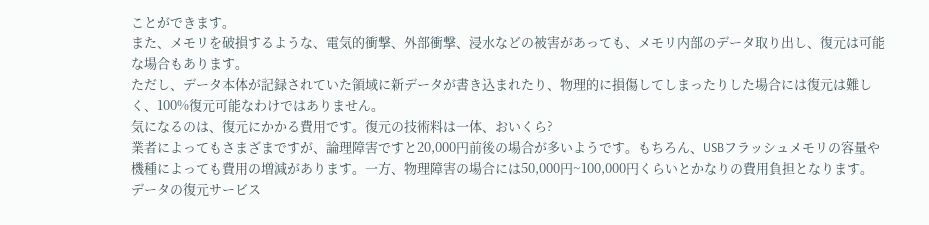ことができます。
また、メモリを破損するような、電気的衝撃、外部衝撃、浸水などの被害があっても、メモリ内部のデータ取り出し、復元は可能な場合もあります。
ただし、データ本体が記録されていた領域に新データが書き込まれたり、物理的に損傷してしまったりした場合には復元は難しく、100%復元可能なわけではありません。
気になるのは、復元にかかる費用です。復元の技術料は一体、おいくら?
業者によってもさまざまですが、論理障害ですと20,000円前後の場合が多いようです。もちろん、USBフラッシュメモリの容量や機種によっても費用の増減があります。一方、物理障害の場合には50,000円~100,000円くらいとかなりの費用負担となります。
データの復元サービス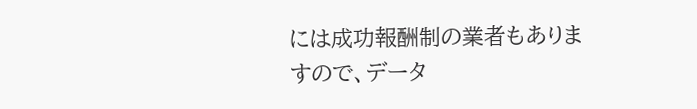には成功報酬制の業者もありますので、データ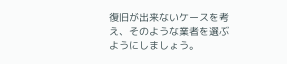復旧が出来ないケースを考え、そのような業者を選ぶようにしましょう。